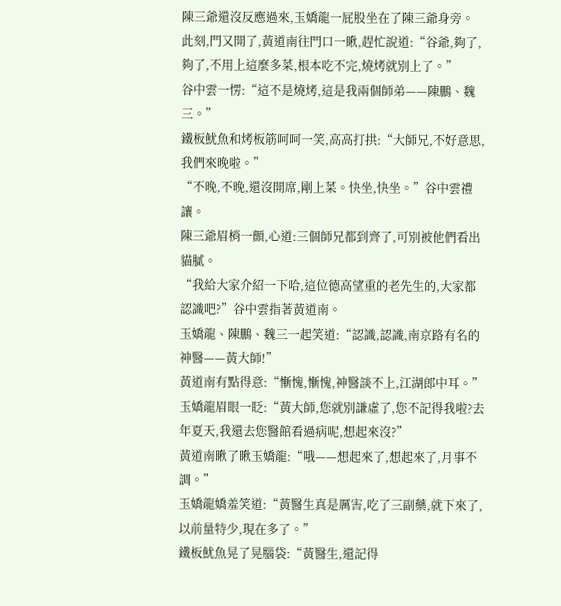陳三爺還沒反應過來,玉嬌龍一屁股坐在了陳三爺身旁。
此刻,門又開了,黃道南往門口一瞅,趕忙說道:“谷爺,夠了,夠了,不用上這麼多菜,根本吃不完,燒烤就別上了。”
谷中雲一愣:“這不是燒烤,這是我兩個師弟——陳鵬、魏三。”
鐵板魷魚和烤板筋呵呵一笑,高高打拱:“大師兄,不好意思,我們來晚啦。”
“不晚,不晚,還沒開席,剛上菜。快坐,快坐。”谷中雲禮讓。
陳三爺眉梢一顫,心道:三個師兄都到齊了,可別被他們看出貓膩。
“我給大家介紹一下哈,這位德高望重的老先生的,大家都認識吧?”谷中雲指著黃道南。
玉嬌龍、陳鵬、魏三一起笑道:“認識,認識,南京路有名的神醫——黃大師!”
黃道南有點得意:“慚愧,慚愧,神醫談不上,江湖郎中耳。”
玉嬌龍眉眼一眨:“黃大師,您就別謙虛了,您不記得我啦?去年夏天,我還去您醫館看過病呢,想起來沒?”
黃道南瞅了瞅玉嬌龍:“哦——想起來了,想起來了,月事不調。”
玉嬌龍嬌羞笑道:“黃醫生真是厲害,吃了三副藥,就下來了,以前量特少,現在多了。”
鐵板魷魚晃了晃腦袋:“黃醫生,還記得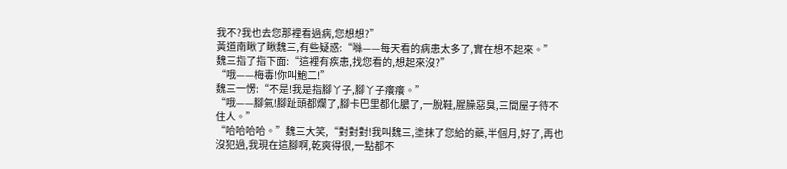我不?我也去您那裡看過病,您想想?”
黃道南瞅了瞅魏三,有些疑惑:“噝——每天看的病患太多了,實在想不起來。”
魏三指了指下面:“這裡有疾患,找您看的,想起來沒?”
“哦——梅毒!你叫鮑二!”
魏三一愣:“不是!我是指腳丫子,腳丫子癢癢。”
“哦——腳氣!腳趾頭都爛了,腳卡巴里都化膿了,一脫鞋,腥臊惡臭,三間屋子待不住人。”
“哈哈哈哈。”魏三大笑,“對對對!我叫魏三,塗抹了您給的藥,半個月,好了,再也沒犯過,我現在這腳啊,乾爽得很,一點都不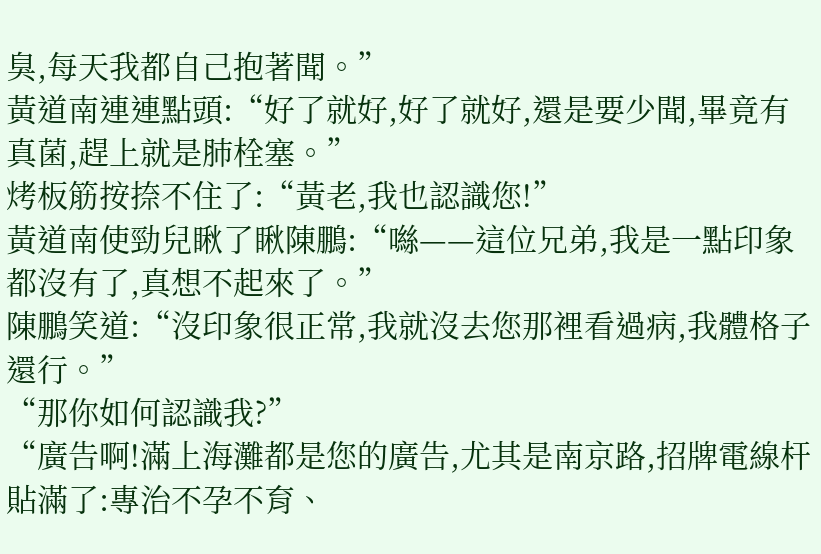臭,每天我都自己抱著聞。”
黃道南連連點頭:“好了就好,好了就好,還是要少聞,畢竟有真菌,趕上就是肺栓塞。”
烤板筋按捺不住了:“黃老,我也認識您!”
黃道南使勁兒瞅了瞅陳鵬:“噝——這位兄弟,我是一點印象都沒有了,真想不起來了。”
陳鵬笑道:“沒印象很正常,我就沒去您那裡看過病,我體格子還行。”
“那你如何認識我?”
“廣告啊!滿上海灘都是您的廣告,尤其是南京路,招牌電線杆貼滿了:專治不孕不育、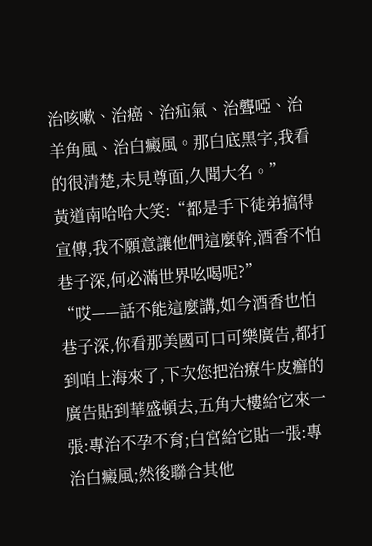治咳嗽、治癌、治疝氣、治聾啞、治羊角風、治白癜風。那白底黑字,我看的很清楚,未見尊面,久聞大名。”
黃道南哈哈大笑:“都是手下徒弟搞得宣傳,我不願意讓他們這麼幹,酒香不怕巷子深,何必滿世界吆喝呢?”
“哎——話不能這麼講,如今酒香也怕巷子深,你看那美國可口可樂廣告,都打到咱上海來了,下次您把治療牛皮癬的廣告貼到華盛頓去,五角大樓給它來一張:專治不孕不育;白宮給它貼一張:專治白癜風;然後聯合其他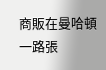商販在曼哈頓一路張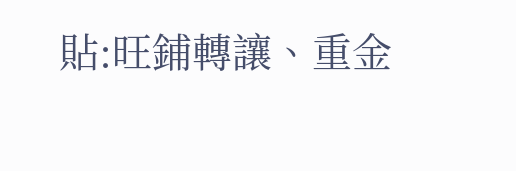貼:旺鋪轉讓、重金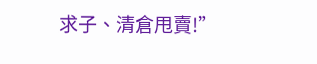求子、清倉甩賣!”